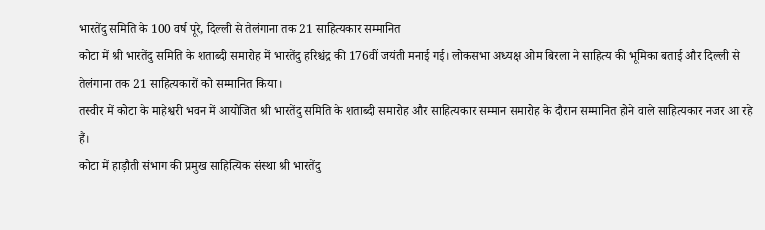भारतेंदु समिति के 100 वर्ष पूरे, दिल्ली से तेलंगाना तक 21 साहित्यकार सम्मानित
कोटा में श्री भारतेंदु समिति के शताब्दी समारोह में भारतेंदु हरिश्चंद्र की 176वीं जयंती मनाई गई। लोकसभा अध्यक्ष ओम बिरला ने साहित्य की भूमिका बताई और दिल्ली से तेलंगाना तक 21 साहित्यकारों को सम्मानित किया।
तस्वीर में कोटा के माहेश्वरी भवन में आयोजित श्री भारतेंदु समिति के शताब्दी समारोह और साहित्यकार सम्मान समारोह के दौरान सम्मानित होने वाले साहित्यकार नजर आ रहे हैं।
कोटा में हाड़ौती संभाग की प्रमुख साहित्यिक संस्था श्री भारतेंदु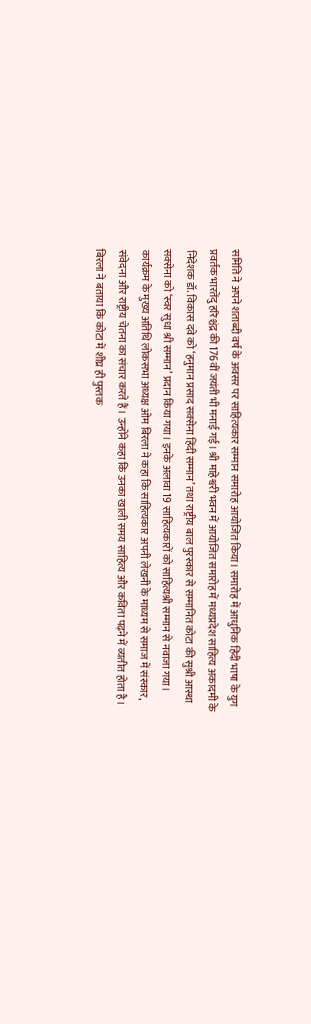समिति ने अपने शताब्दी वर्ष के अवसर पर साहित्यकार सम्मान समारोह आयोजित किया। समारोह में आधुनिक हिंदी भाषा के युग प्रवर्तक भारतेंदु हरिश्चंद्र की 176वीं जयंती भी मनाई गई। श्री माहेश्वरी भवन में आयोजित समारोह में मध्यप्रदेश साहित्य अकादमी के निदेशक डॉ. विकास दवे को ‘हनुमान प्रसाद सक्सेना हिंदी सम्मान’ तथा राष्ट्रीय बाल पुरस्कार से सम्मानित कोटा की सुश्री आस्था सक्सेना को ‘स्वर सुधा श्री सम्मान’ प्रदान किया गया। इनके अलावा 19 साहित्यकारों को साहित्यश्री सम्मान से नवाजा गया।
कार्यक्रम के मुख्य अतिथि लोकसभा अध्यक्ष ओम बिरला ने कहा कि साहित्यकार अपनी लेखनी के माध्यम से समाज में संस्कार, संवेदना और राष्ट्रीय चेतना का संचार करते हैं। उन्होंने कहा कि उनका खाली समय साहित्य और कविता पढ़ने में व्यतीत होता है। बिरला ने बताया कि कोटा में शीघ्र ही पुस्तक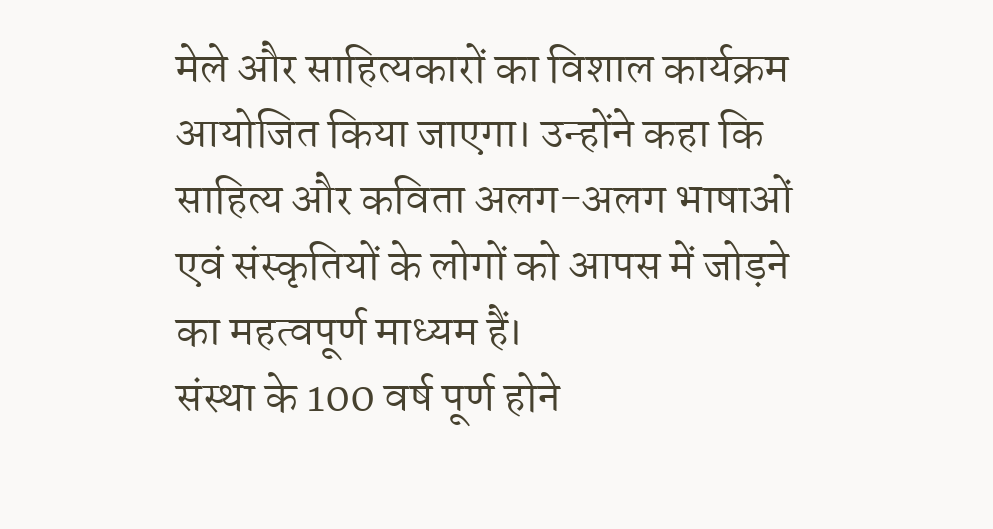मेले और साहित्यकारों का विशाल कार्यक्रम आयोजित किया जाएगा। उन्होंने कहा कि साहित्य और कविता अलग-अलग भाषाओं एवं संस्कृतियों के लोगों को आपस में जोड़ने का महत्वपूर्ण माध्यम हैं।
संस्था के 100 वर्ष पूर्ण होने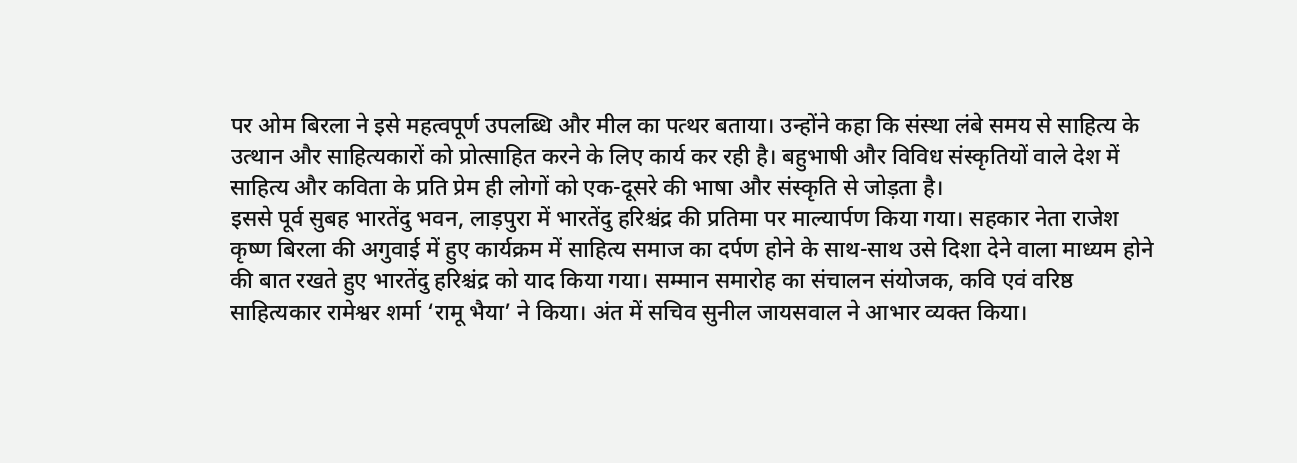पर ओम बिरला ने इसे महत्वपूर्ण उपलब्धि और मील का पत्थर बताया। उन्होंने कहा कि संस्था लंबे समय से साहित्य के उत्थान और साहित्यकारों को प्रोत्साहित करने के लिए कार्य कर रही है। बहुभाषी और विविध संस्कृतियों वाले देश में साहित्य और कविता के प्रति प्रेम ही लोगों को एक-दूसरे की भाषा और संस्कृति से जोड़ता है।
इससे पूर्व सुबह भारतेंदु भवन, लाड़पुरा में भारतेंदु हरिश्चंद्र की प्रतिमा पर माल्यार्पण किया गया। सहकार नेता राजेश कृष्ण बिरला की अगुवाई में हुए कार्यक्रम में साहित्य समाज का दर्पण होने के साथ-साथ उसे दिशा देने वाला माध्यम होने की बात रखते हुए भारतेंदु हरिश्चंद्र को याद किया गया। सम्मान समारोह का संचालन संयोजक, कवि एवं वरिष्ठ साहित्यकार रामेश्वर शर्मा ‘रामू भैया’ ने किया। अंत में सचिव सुनील जायसवाल ने आभार व्यक्त किया।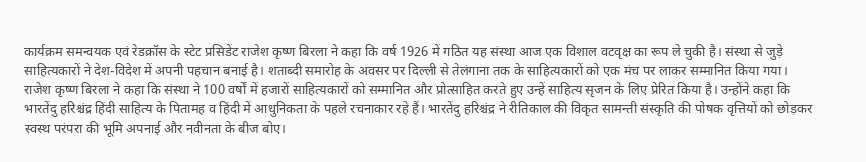कार्यक्रम समन्वयक एवं रेडक्रॉस के स्टेट प्रसिडेंट राजेश कृष्ण बिरला ने कहा कि वर्ष 1926 में गठित यह संस्था आज एक विशाल वटवृक्ष का रूप ले चुकी है। संस्था से जुड़े साहित्यकारों ने देश-विदेश में अपनी पहचान बनाई है। शताब्दी समारोह के अवसर पर दिल्ली से तेलंगाना तक के साहित्यकारों को एक मंच पर लाकर सम्मानित किया गया।
राजेश कृष्ण बिरला ने कहा कि संस्था ने 100 वर्षों में हजारों साहित्यकारों को सम्मानित और प्रोत्साहित करते हुए उन्हें साहित्य सृजन के लिए प्रेरित किया है। उन्होंने कहा कि भारतेंदु हरिश्चंद्र हिंदी साहित्य के पितामह व हिंदी में आधुनिकता के पहले रचनाकार रहे हैं। भारतेंदु हरिश्चंद्र ने रीतिकाल की विकृत सामन्ती संस्कृति की पोषक वृत्तियों को छोड़कर स्वस्थ परंपरा की भूमि अपनाई और नवीनता के बीज बोए।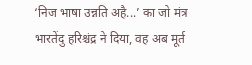‘निज भाषा उन्नति अहै...’ का जो मंत्र भारतेंदु हरिश्चंद्र ने दिया, वह अब मूर्त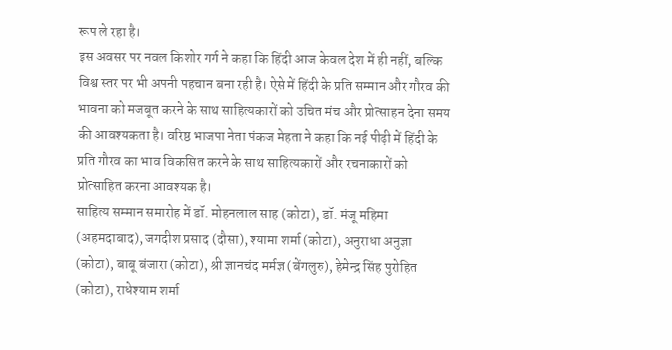रूप ले रहा है।
इस अवसर पर नवल किशोर गर्ग ने कहा कि हिंदी आज केवल देश में ही नहीं, बल्कि विश्व स्तर पर भी अपनी पहचान बना रही है। ऐसे में हिंदी के प्रति सम्मान और गौरव की भावना को मजबूत करने के साथ साहित्यकारों को उचित मंच और प्रोत्साहन देना समय की आवश्यकता है। वरिष्ठ भाजपा नेता पंकज मेहता ने कहा कि नई पीढ़ी में हिंदी के प्रति गौरव का भाव विकसित करने के साथ साहित्यकारों और रचनाकारों को प्रोत्साहित करना आवश्यक है।
साहित्य सम्मान समारोह में डॉ. मोहनलाल साह (कोटा), डॉ. मंजू महिमा (अहमदाबाद), जगदीश प्रसाद (दौसा), श्यामा शर्मा (कोटा), अनुराधा अनुज्ञा (कोटा), बाबू बंजारा (कोटा), श्री ज्ञानचंद मर्मज्ञ (बेंगलुरु), हेमेन्द्र सिंह पुरोहित (कोटा), राधेश्याम शर्मा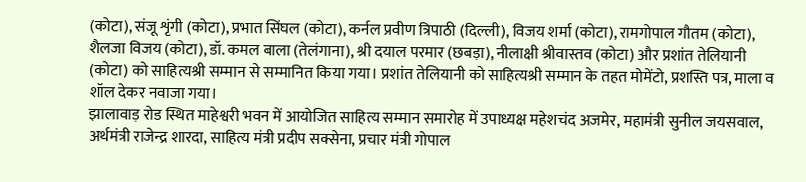(कोटा), संजू शृंगी (कोटा), प्रभात सिंघल (कोटा), कर्नल प्रवीण त्रिपाठी (दिल्ली), विजय शर्मा (कोटा), रामगोपाल गौतम (कोटा), शैलजा विजय (कोटा), डॉ. कमल बाला (तेलंगाना), श्री दयाल परमार (छबड़ा), नीलाक्षी श्रीवास्तव (कोटा) और प्रशांत तेलियानी (कोटा) को साहित्यश्री सम्मान से सम्मानित किया गया। प्रशांत तेलियानी को साहित्यश्री सम्मान के तहत मोमेंटो, प्रशस्ति पत्र, माला व शॉल देकर नवाजा गया।
झालावाड़ रोड स्थित माहेश्वरी भवन में आयोजित साहित्य सम्मान समारोह में उपाध्यक्ष महेशचंद अजमेर, महामंत्री सुनील जयसवाल, अर्थमंत्री राजेन्द्र शारदा, साहित्य मंत्री प्रदीप सक्सेना, प्रचार मंत्री गोपाल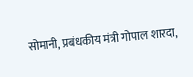सोमानी, प्रबंधकीय मंत्री गोपाल शारदा,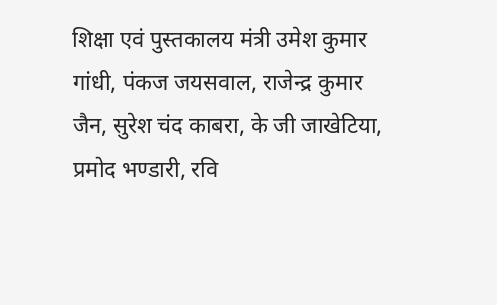शिक्षा एवं पुस्तकालय मंत्री उमेश कुमार गांधी, पंकज जयसवाल, राजेन्द्र कुमार जैन, सुरेश चंद काबरा, के जी जाखेटिया, प्रमोद भण्डारी, रवि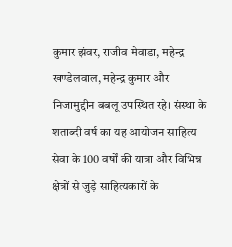कुमार झंवर, राजीव मेवाडा, महेन्द्र खण्डेलवाल, महेन्द्र कुमार और निजामुद्दीन बबलू उपस्थित रहे। संस्था के शताब्दी वर्ष का यह आयोजन साहित्य सेवा के 100 वर्षों की यात्रा और विभिन्न क्षेत्रों से जुड़े साहित्यकारों के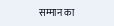सम्मान का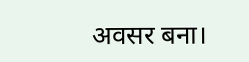अवसर बना।